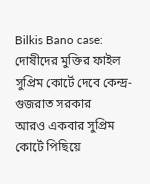Bilkis Bano case: দোষীদের মুক্তির ফাইল সুপ্রিম কোর্টে দেবে কেন্দ্র-গুজরাত সরকার
আরও একবার সুপ্রিম কোর্টে পিছিয়ে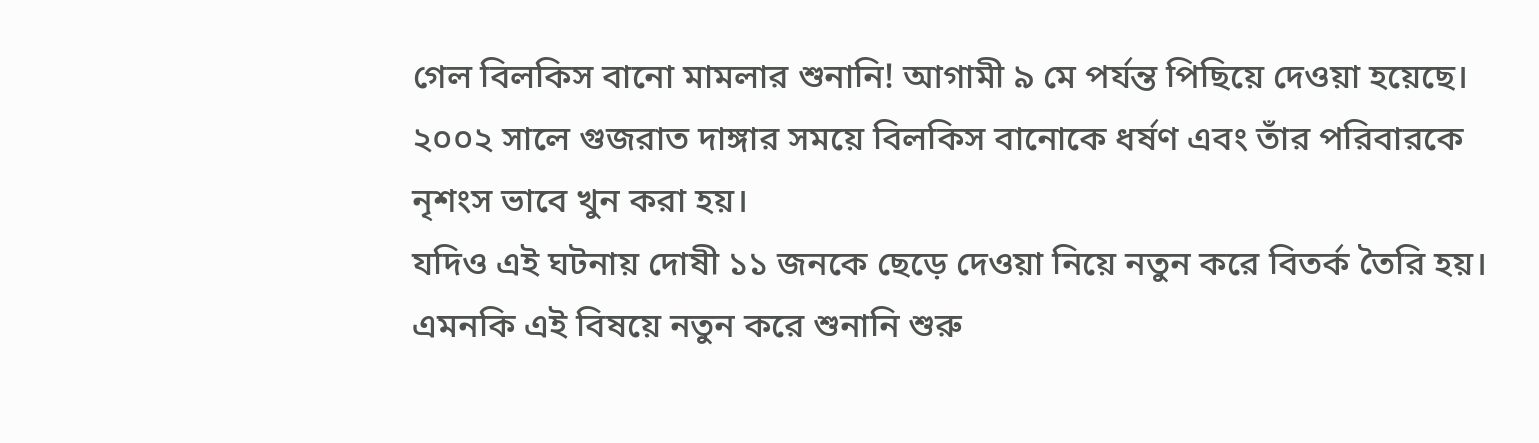গেল বিলকিস বানো মামলার শুনানি! আগামী ৯ মে পর্যন্ত পিছিয়ে দেওয়া হয়েছে। ২০০২ সালে গুজরাত দাঙ্গার সময়ে বিলকিস বানোকে ধর্ষণ এবং তাঁর পরিবারকে নৃশংস ভাবে খুন করা হয়।
যদিও এই ঘটনায় দোষী ১১ জনকে ছেড়ে দেওয়া নিয়ে নতুন করে বিতর্ক তৈরি হয়। এমনকি এই বিষয়ে নতুন করে শুনানি শুরু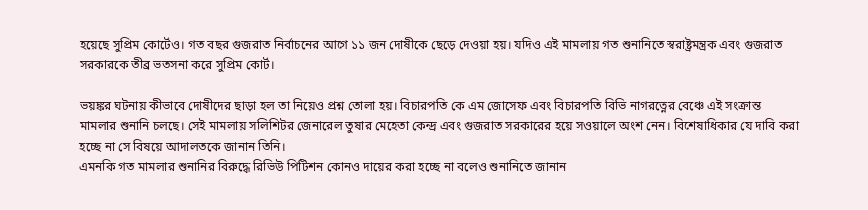হয়েছে সুপ্রিম কোর্টেও। গত বছর গুজরাত নির্বাচনের আগে ১১ জন দোষীকে ছেড়ে দেওয়া হয়। যদিও এই মামলায় গত শুনানিতে স্বরাষ্ট্রমন্ত্রক এবং গুজরাত সরকারকে তীব্র ভতসনা করে সুপ্রিম কোর্ট।

ভয়ঙ্কর ঘটনায় কীভাবে দোষীদের ছাড়া হল তা নিয়েও প্রশ্ন তোলা হয়। বিচারপতি কে এম জোসেফ এবং বিচারপতি বিভি নাগরত্নের বেঞ্চে এই সংক্রান্ত মামলার শুনানি চলছে। সেই মামলায় সলিশিটর জেনারেল তুষার মেহেতা কেন্দ্র এবং গুজরাত সরকারের হয়ে সওয়ালে অংশ নেন। বিশেষাধিকার যে দাবি করা হচ্ছে না সে বিষয়ে আদালতকে জানান তিনি।
এমনকি গত মামলার শুনানির বিরুদ্ধে রিভিউ পিটিশন কোনও দায়ের করা হচ্ছে না বলেও শুনানিতে জানান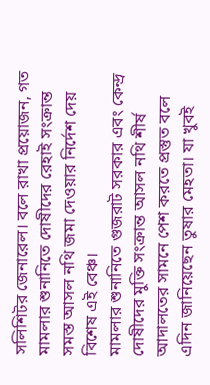সলিশিটর জেনারেল। বলে রাখা প্রয়োজন, গত মামলার শুনানিতে দোষীদের রেহাই সংক্রান্ত সমস্ত আসল নথি জমা দেওয়ার নির্দেশ দেয় বিশেষ এই বেঞ্চ।
মামলার শুনানিতে গুজরাট সরকার এবং কেন্দ্র দোষীদের মুক্তি সংক্রান্ত আসল নথি শীর্ষ আদালতের সামনে পেশ করতে প্রস্তুত বলে এদিন জানিয়েছেন তুষার মেহতা। যা খুবই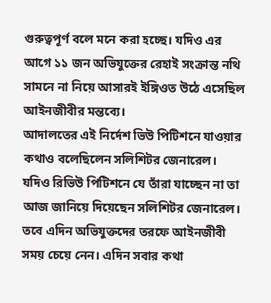গুরুত্বপূর্ণ বলে মনে করা হচ্ছে। যদিও এর আগে ১১ জন অভিযুক্তের রেহাই সংক্রান্ত নথি সামনে না নিয়ে আসারই ইঙ্গিওত উঠে এসেছিল আইনজীবীর মন্তব্যে।
আদালতের এই নির্দেশ ভিউ পিটিশনে যাওয়ার কথাও বলেছিলেন সলিশিটর জেনারেল। যদিও রিভিউ পিটিশনে যে তাঁরা যাচ্ছেন না তা আজ জানিয়ে দিয়েছেন সলিশিটর জেনারেল। তবে এদিন অভিযুক্তদের তরফে আইনজীবী সময় চেয়ে নেন। এদিন সবার কথা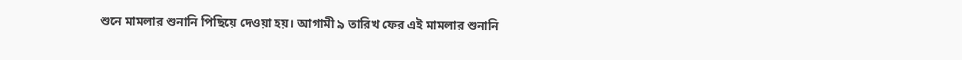শুনে মামলার শুনানি পিছিয়ে দেওয়া হয়। আগামী ৯ তারিখ ফের এই মামলার শুনানি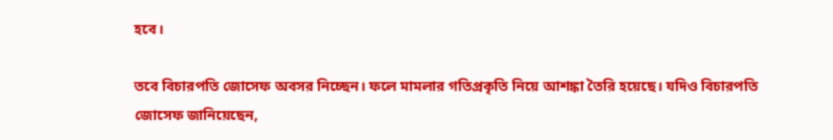হবে।

তবে বিচারপতি জোসেফ অবসর নিচ্ছেন। ফলে মামলার গতিপ্রকৃতি নিয়ে আশঙ্কা তৈরি হয়েছে। যদিও বিচারপতি জোসেফ জানিয়েছেন,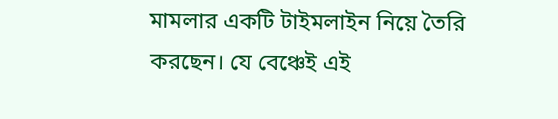মামলার একটি টাইমলাইন নিয়ে তৈরি করছেন। যে বেঞ্চেই এই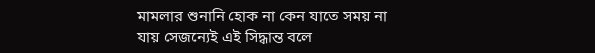মামলার শুনানি হোক না কেন যাতে সময় না যায় সেজন্যেই এই সিদ্ধান্ত বলে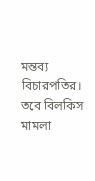মন্তব্য বিচারপতির।
তবে বিলকিস মামলা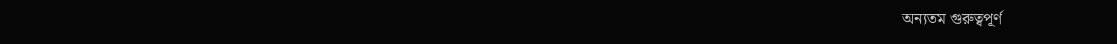অন্যতম গুরুত্বপূর্ণ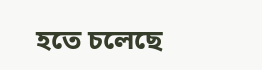হতে চলেছে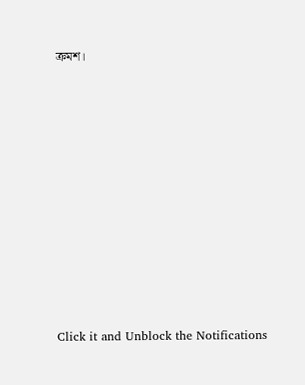ক্রমশ।












Click it and Unblock the Notifications